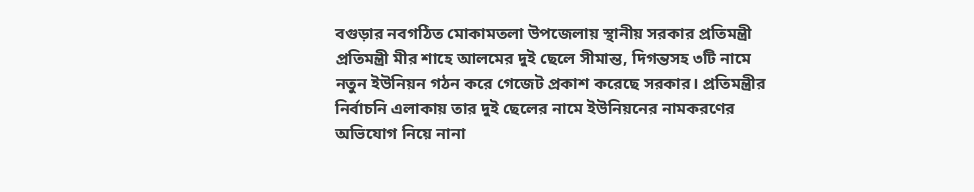বগুড়ার নবগঠিত মোকামতলা উপজেলায় স্থানীয় সরকার প্রতিমন্ত্রী প্রতিমন্ত্রী মীর শাহে আলমের দুই ছেলে সীমান্ত, দিগন্তসহ ৩টি নামে নতুন ইউনিয়ন গঠন করে গেজেট প্রকাশ করেছে সরকার। প্রতিমন্ত্রীর নির্বাচনি এলাকায় তার দুই ছেলের নামে ইউনিয়নের নামকরণের অভিযোগ নিয়ে নানা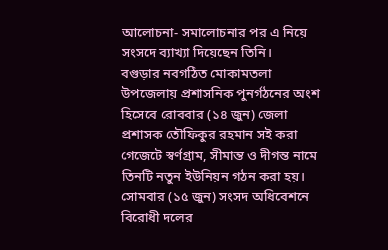আলোচনা- সমালোচনার পর এ নিয়ে সংসদে ব্যাখ্যা দিয়েছেন তিনি।
বগুড়ার নবগঠিত মোকামতলা উপজেলায় প্রশাসনিক পুনর্গঠনের অংশ হিসেবে রোববার (১৪ জুন) জেলা প্রশাসক তৌফিকুর রহমান সই করা গেজেটে স্বর্ণগ্রাম, সীমান্ত ও দীগন্ত নামে তিনটি নতুন ইউনিয়ন গঠন করা হয়।
সোমবার (১৫ জুন) সংসদ অধিবেশনে বিরোধী দলের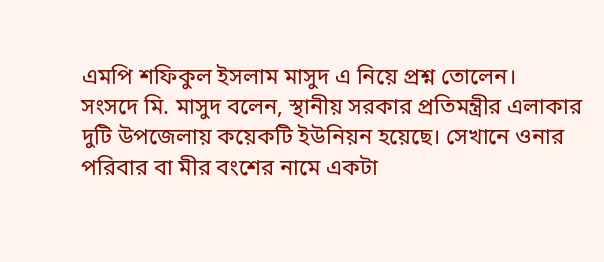এমপি শফিকুল ইসলাম মাসুদ এ নিয়ে প্রশ্ন তোলেন।
সংসদে মি. মাসুদ বলেন, স্থানীয় সরকার প্রতিমন্ত্রীর এলাকার দুটি উপজেলায় কয়েকটি ইউনিয়ন হয়েছে। সেখানে ওনার পরিবার বা মীর বংশের নামে একটা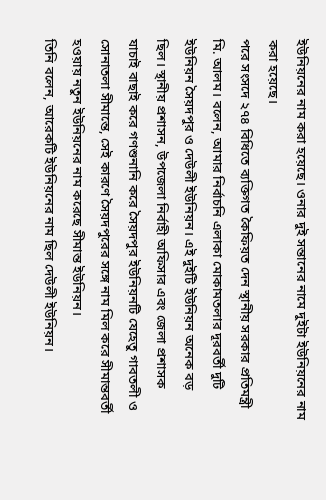ইউনিয়নের নাম করা হয়েছে। ওনার দুই সন্তানের নামে দুইটা ইউনিয়নের নাম করা হয়েছে।
পরে সংসদে ২৭৪ বিধিতে ব্যক্তিগত কৈফিয়ত দেন স্থানীয় সরকার প্রতিমন্ত্রী মি. আলম। বলেন, আমার নির্বাচনি এলাকা মোকামতলার দূরবর্তী দুটি ইউনিয়ন সৈয়দপুর ও দেউলী ইউনিয়ন। এই দুইটি ইউনিয়ন অনেক বড় ছিল। স্থানীয় প্রশাসন, উপজেলা নির্বাহী অফিসার এবং জেলা প্রশাসক যাচাই বাছাই করে গণশুনানি করে সৈয়দপুর ইউনিয়নটি যেহেতু গাবতলী ও সোনাতলা সীমান্তে, সেই কারণে সৈয়দপুরের সঙ্গে নাম মিল করে সীমান্তবর্তী হওয়ায় নতুন ইউনিয়নের নাম করেছে সীমান্ত ইউনিয়ন।
তিনি বলেন, আরেকটি ইউনিয়নের নাম ছিল দেউলী ইউনিয়ন।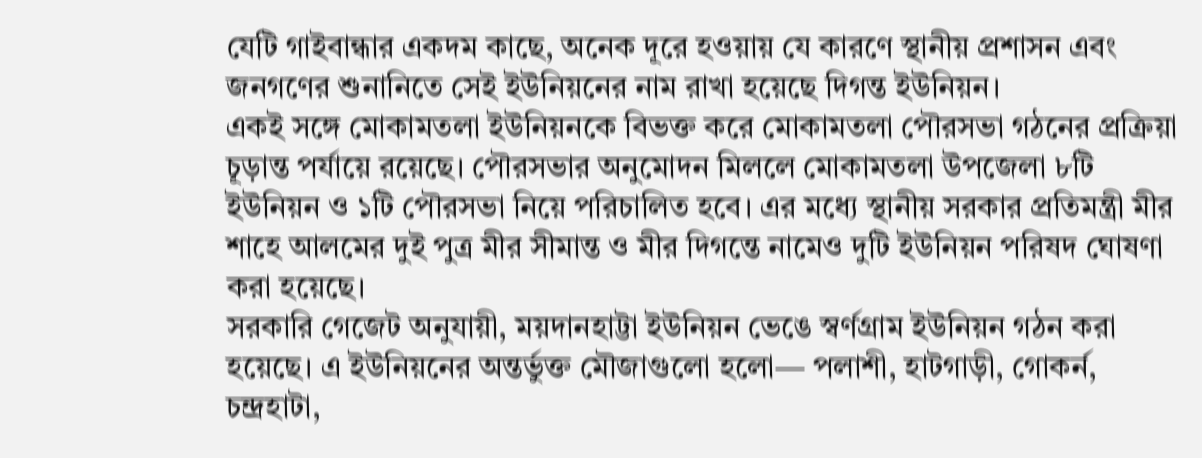যেটি গাইবান্ধার একদম কাছে, অনেক দূরে হওয়ায় যে কারণে স্থানীয় প্রশাসন এবং জনগণের শুনানিতে সেই ইউনিয়নের নাম রাখা হয়েছে দিগন্ত ইউনিয়ন।
একই সঙ্গে মোকামতলা ইউনিয়নকে বিভক্ত করে মোকামতলা পৌরসভা গঠনের প্রক্রিয়া চূড়ান্ত পর্যায়ে রয়েছে। পৌরসভার অনুমোদন মিললে মোকামতলা উপজেলা ৮টি ইউনিয়ন ও ১টি পৌরসভা নিয়ে পরিচালিত হবে। এর মধ্যে স্থানীয় সরকার প্রতিমন্ত্রী মীর শাহে আলমের দুই পুত্র মীর সীমান্ত ও মীর দিগন্তে নামেও দুটি ইউনিয়ন পরিষদ ঘোষণা করা হয়েছে।
সরকারি গেজেট অনুযায়ী, ময়দানহাট্টা ইউনিয়ন ভেঙে স্বর্ণগ্রাম ইউনিয়ন গঠন করা হয়েছে। এ ইউনিয়নের অন্তর্ভুক্ত মৌজাগুলো হলো— পলাশী, হাটগাড়ী, গোকর্ন, চন্দ্রহাটা,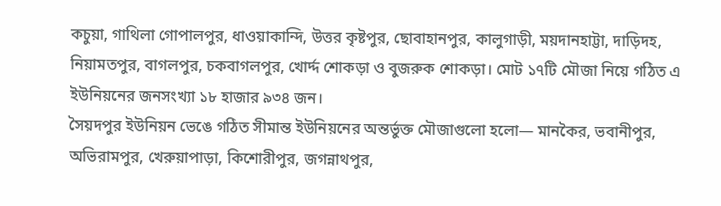কচুয়া, গাথিলা গোপালপুর, ধাওয়াকান্দি, উত্তর কৃষ্টপুর, ছোবাহানপুর, কালুগাড়ী, ময়দানহাট্টা, দাড়িদহ, নিয়ামতপুর, বাগলপুর, চকবাগলপুর, খোর্দ্দ শোকড়া ও বুজরুক শোকড়া। মোট ১৭টি মৌজা নিয়ে গঠিত এ ইউনিয়নের জনসংখ্যা ১৮ হাজার ৯৩৪ জন।
সৈয়দপুর ইউনিয়ন ভেঙে গঠিত সীমান্ত ইউনিয়নের অন্তর্ভুক্ত মৌজাগুলো হলো— মানকৈর, ভবানীপুর, অভিরামপুর, খেরুয়াপাড়া, কিশোরীপুর, জগন্নাথপুর,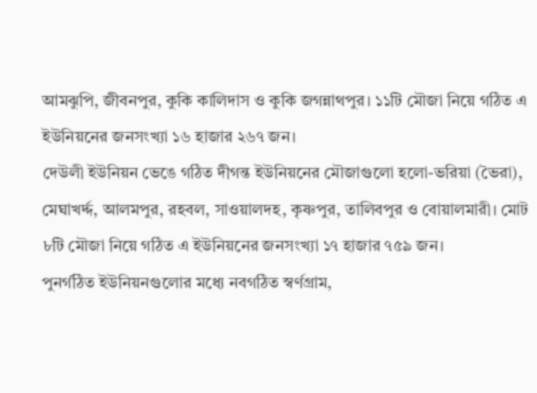আমঝুপি, জীবনপুর, কুকি কালিদাস ও কুকি জগন্নাথপুর। ১১টি মৌজা নিয়ে গঠিত এ ইউনিয়নের জনসংখ্যা ১৬ হাজার ২৬৭ জন।
দেউলী ইউনিয়ন ভেঙে গঠিত দীগন্ত ইউনিয়নের মৌজাগুলো হলো-ভরিয়া (ভৈরা), মেঘাখর্দ্দ, আলমপুর, রহবল, সাওয়ালদহ, কৃষ্ণপুর, তালিবপুর ও বোয়ালমারী। মোট ৮টি মৌজা নিয়ে গঠিত এ ইউনিয়নের জনসংখ্যা ১৭ হাজার ৭৫৯ জন।
পুনর্গঠিত ইউনিয়নগুলোর মধ্যে নবগঠিত স্বর্ণগ্রাম,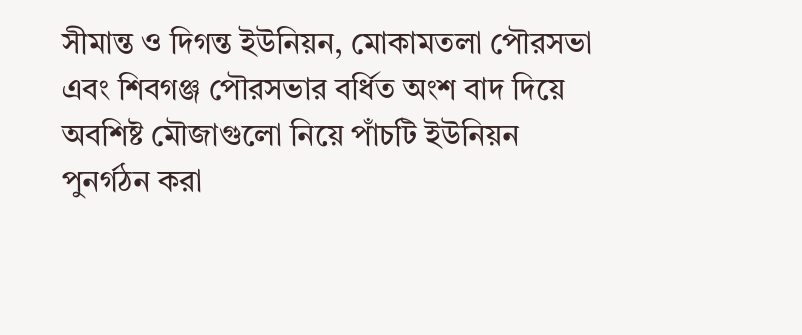সীমান্ত ও দিগন্ত ইউনিয়ন, মোকামতলা পৌরসভা এবং শিবগঞ্জ পৌরসভার বর্ধিত অংশ বাদ দিয়ে অবশিষ্ট মৌজাগুলো নিয়ে পাঁচটি ইউনিয়ন পুনর্গঠন করা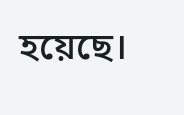হয়েছে।